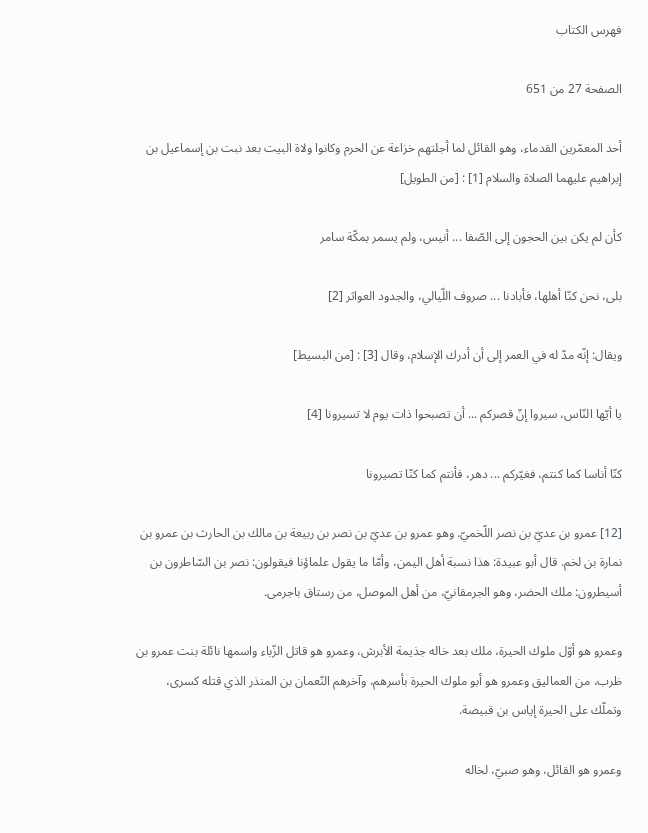فهرس الكتاب

الصفحة 27 من 651

أحد المعمّرين القدماء، وهو القائل لما أجلتهم خزاعة عن الحرم وكانوا ولاة البيت بعد نبت بن إسماعيل بن إبراهيم عليهما الصلاة والسلام [1] : [من الطويل]

كأن لم يكن بين الحجون إلى الصّفا ... أنيس، ولم يسمر بمكّة سامر

بلى، نحن كنّا أهلها، فأبادنا ... صروف اللّيالي، والجدود العواثر [2]

ويقال: إنّه مدّ له في العمر إلى أن أدرك الإسلام، وقال [3] : [من البسيط]

يا أيّها النّاس، سيروا إنّ قصركم ... أن تصبحوا ذات يوم لا تسيرونا [4]

كنّا أناسا كما كنتم، فغيّركم ... دهر، فأنتم كما كنّا تصيرونا

[12] عمرو بن عديّ بن نصر اللّخميّ. وهو عمرو بن عديّ بن نصر بن ربيعة بن مالك بن الحارث بن عمرو بن نمارة بن لخم. قال أبو عبيدة: هذا نسبة أهل اليمن، وأمّا ما يقول علماؤنا فيقولون: نصر بن السّاطرون بن أسيطرون: ملك الحضر، وهو الجرمقانيّ، من أهل الموصل، من رستاق باجرمى.

وعمرو هو أوّل ملوك الحيرة، ملك بعد خاله جذيمة الأبرش، وعمرو هو قاتل الزّباء واسمها نائلة بنت عمرو بن ظرب، من العماليق وعمرو هو أبو ملوك الحيرة بأسرهم، وآخرهم النّعمان بن المنذر الذي قتله كسرى، وتملّك على الحيرة إياس بن قبيصة.

وعمرو هو القائل، وهو صبيّ، لخاله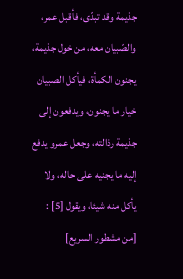جذيمة وقد تبدّى، فأقبل عمر، والصّبيان معه، من خول جذيمة، يجنون الكمأة، فيأكل الصبيان خيار ما يجنون، ويدفعون إلى جذيمة رذالته، وجعل عمرو يدفع إليه ما يجنيه على حاله، ولا يأكل منه شيئا، ويقول [5] : [من مشطور السريع]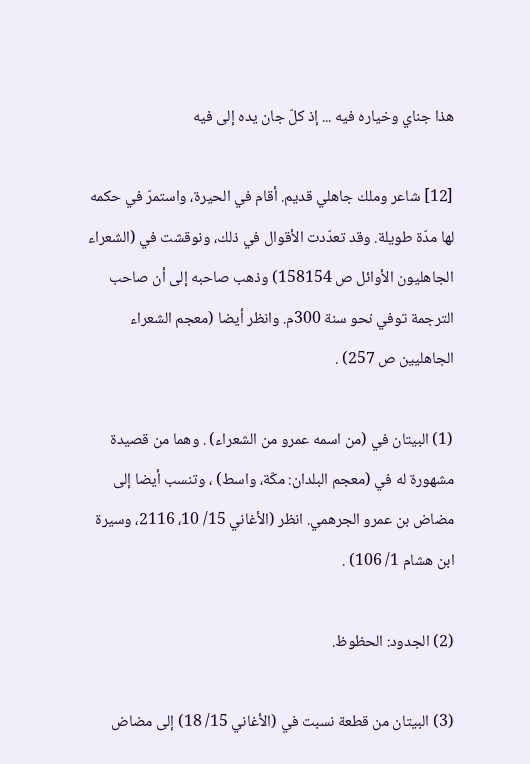هذا جناي وخياره فيه ... إذ كلّ جان يده إلى فيه

[12] شاعر وملك جاهلي قديم. أقام في الحيرة، واستمرّ في حكمه لها مدّة طويلة. وقد تعدّدت الأقوال في ذلك، ونوقشت في (الشعراء الجاهليون الأوائل ص 158154) وذهب صاحبه إلى أن صاحب الترجمة توفي نحو سنة 300م. وانظر أيضا (معجم الشعراء الجاهليين ص 257) .

(1) البيتان في (من اسمه عمرو من الشعراء) . وهما من قصيدة مشهورة له في (معجم البلدان: مكّة، واسط) ، وتنسب أيضا إلى مضاض بن عمرو الجرهمي. انظر (الأغاني 15/ 10، 2116، وسيرة ابن هشام 1/ 106) .

(2) الجدود: الحظوظ.

(3) البيتان من قطعة نسبت في (الأغاني 15/ 18) إلى مضاض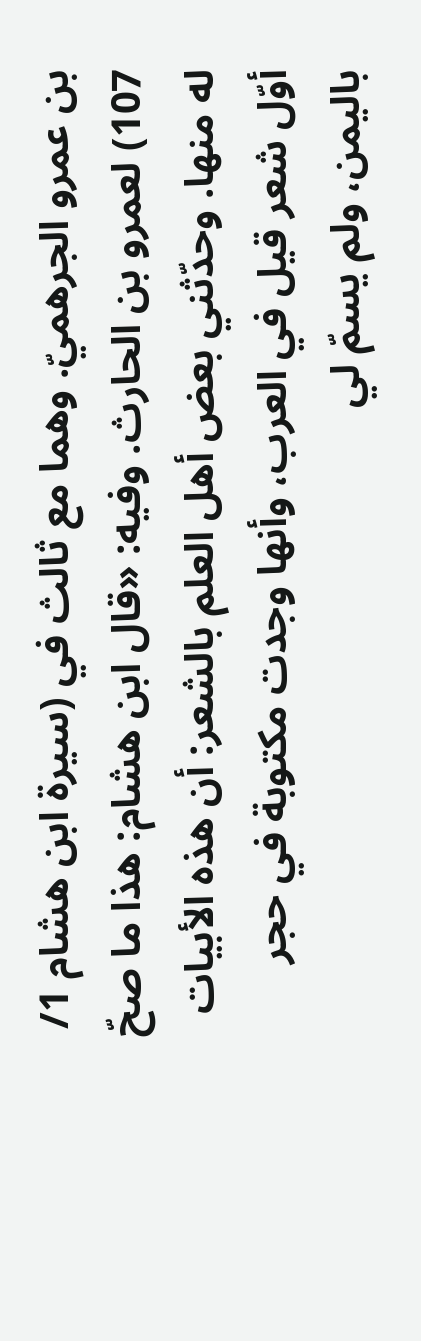بن عمرو الجرهميّ. وهما مع ثالث في (سيرة ابن هشام 1/ 107) لعمرو بن الحارث. وفيه: «قال ابن هشام: هذا ما صحّ له منها. وحدّثني بعض أهل العلم بالشعر: أن هذه الأبيات أوّل شعر قيل في العرب، وأنها وجدت مكتوبة في حجر باليمن، ولم يسمّ لي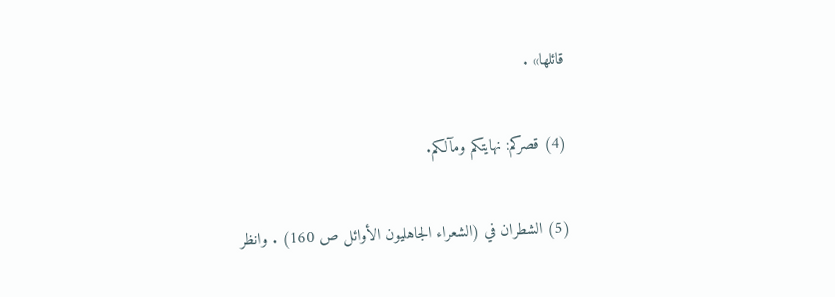قائلها» .

(4) قصركم: نهايتكم ومآلكم.

(5) الشطران في (الشعراء الجاهليون الأوائل ص 160) . وانظر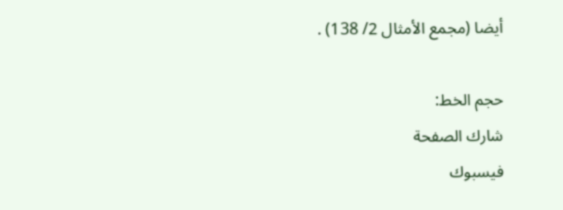أيضا (مجمع الأمثال 2/ 138) .

حجم الخط:
شارك الصفحة
فيسبوك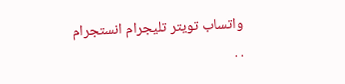واتساب تويتر تليجرام انستجرام
. .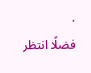.
فضلًا انتظر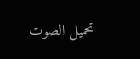تحميل الصوت